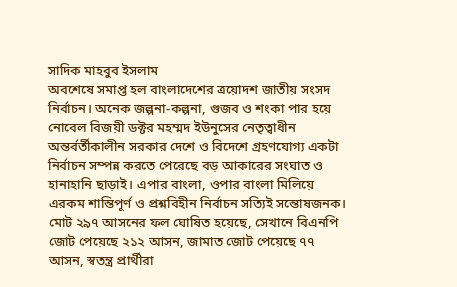সাদিক মাহবুব ইসলাম
অবশেষে সমাপ্ত হল বাংলাদেশের ত্রয়োদশ জাতীয় সংসদ নির্বাচন। অনেক জল্পনা-কল্পনা, গুজব ও শংকা পার হয়ে নোবেল বিজয়ী ডক্টর মহম্মদ ইউনুসের নেতৃত্বাধীন অন্তর্বর্তীকালীন সরকার দেশে ও বিদেশে গ্রহণযোগ্য একটা নির্বাচন সম্পন্ন করতে পেরেছে বড় আকারের সংঘাত ও হানাহানি ছাড়াই। এপার বাংলা, ওপার বাংলা মিলিয়ে এরকম শান্তিপূর্ণ ও প্রশ্নবিহীন নির্বাচন সত্যিই সন্তোষজনক। মোট ২৯৭ আসনের ফল ঘোষিত হয়েছে, সেখানে বিএনপি জোট পেয়েছে ২১২ আসন, জামাত জোট পেয়েছে ৭৭ আসন, স্বতন্ত্র প্রার্থীরা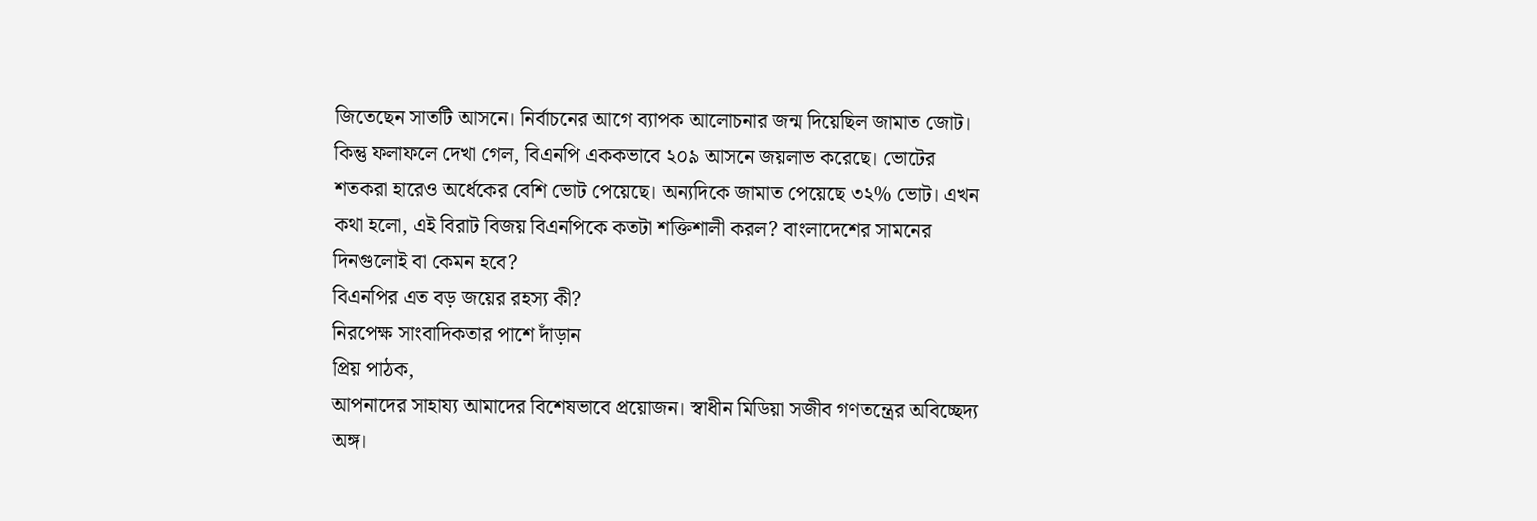জিতেছেন সাতটি আসনে। নির্বাচনের আগে ব্যাপক আলোচনার জন্ম দিয়েছিল জামাত জোট। কিন্তু ফলাফলে দেখা গেল, বিএনপি এককভাবে ২০৯ আসনে জয়লাভ করেছে। ভোটের শতকরা হারেও অর্ধেকের বেশি ভোট পেয়েছে। অন্যদিকে জামাত পেয়েছে ৩২% ভোট। এখন কথা হলো, এই বিরাট বিজয় বিএনপিকে কতটা শক্তিশালী করল? বাংলাদেশের সামনের দিনগুলোই বা কেমন হবে?
বিএনপির এত বড় জয়ের রহস্য কী?
নিরপেক্ষ সাংবাদিকতার পাশে দাঁড়ান
প্রিয় পাঠক,
আপনাদের সাহায্য আমাদের বিশেষভাবে প্রয়োজন। স্বাধীন মিডিয়া সজীব গণতন্ত্রের অবিচ্ছেদ্য অঙ্গ।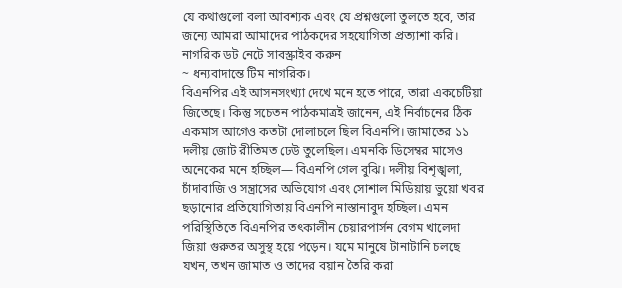যে কথাগুলো বলা আবশ্যক এবং যে প্রশ্নগুলো তুলতে হবে, তার জন্যে আমরা আমাদের পাঠকদের সহযোগিতা প্রত্যাশা করি।
নাগরিক ডট নেটে সাবস্ক্রাইব করুন
~ ধন্যবাদান্তে টিম নাগরিক।
বিএনপির এই আসনসংখ্যা দেখে মনে হতে পারে, তারা একচেটিয়া জিতেছে। কিন্তু সচেতন পাঠকমাত্রই জানেন, এই নির্বাচনের ঠিক একমাস আগেও কতটা দোলাচলে ছিল বিএনপি। জামাতের ১১ দলীয় জোট রীতিমত ঢেউ তুলেছিল। এমনকি ডিসেম্বর মাসেও অনেকের মনে হচ্ছিল— বিএনপি গেল বুঝি। দলীয় বিশৃঙ্খলা, চাঁদাবাজি ও সন্ত্রাসের অভিযোগ এবং সোশাল মিডিয়ায় ভুয়ো খবর ছড়ানোর প্রতিযোগিতায় বিএনপি নাস্তানাবুদ হচ্ছিল। এমন পরিস্থিতিতে বিএনপির তৎকালীন চেয়ারপার্সন বেগম খালেদা জিয়া গুরুতর অসুস্থ হয়ে পড়েন। যমে মানুষে টানাটানি চলছে যখন, তখন জামাত ও তাদের বয়ান তৈরি করা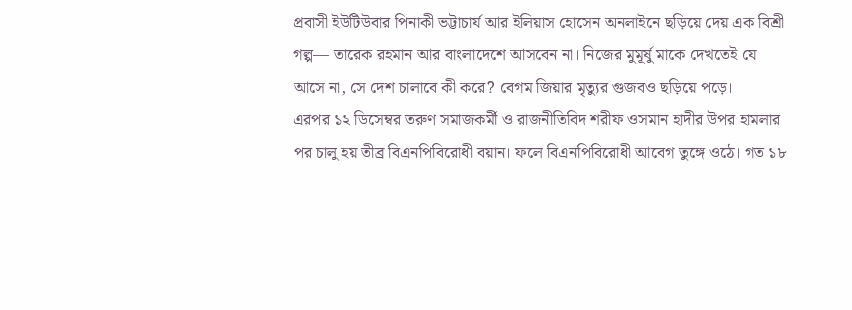প্রবাসী ইউটিউবার পিনাকী ভট্টাচার্য আর ইলিয়াস হোসেন অনলাইনে ছড়িয়ে দেয় এক বিশ্রী গল্প— তারেক রহমান আর বাংলাদেশে আসবেন না। নিজের মুমূর্ষু মাকে দেখতেই যে আসে না, সে দেশ চালাবে কী করে? বেগম জিয়ার মৃত্যুর গুজবও ছড়িয়ে পড়ে।
এরপর ১২ ডিসেম্বর তরুণ সমাজকর্মী ও রাজনীতিবিদ শরীফ ওসমান হাদীর উপর হামলার পর চালু হয় তীব্র বিএনপিবিরোধী বয়ান। ফলে বিএনপিবিরোধী আবেগ তুঙ্গে ওঠে। গত ১৮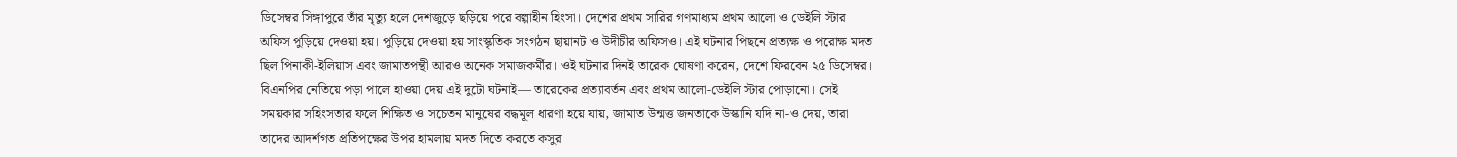ডিসেম্বর সিঙ্গাপুরে তাঁর মৃত্যু হলে দেশজুড়ে ছড়িয়ে পরে বল্গাহীন হিংসা। দেশের প্রথম সারির গণমাধ্যম প্রথম আলো ও ডেইলি স্টার অফিস পুড়িয়ে দেওয়া হয়। পুড়িয়ে দেওয়া হয় সাংস্কৃতিক সংগঠন ছায়ানট ও উদীচীর অফিসও। এই ঘটনার পিছনে প্রত্যক্ষ ও পরোক্ষ মদত ছিল পিনাকী-ইলিয়াস এবং জামাতপন্থী আরও অনেক সমাজকর্মীর। ওই ঘটনার দিনই তারেক ঘোষণা করেন, দেশে ফিরবেন ২৫ ডিসেম্বর। বিএনপির নেতিয়ে পড়া পালে হাওয়া দেয় এই দুটো ঘটনাই— তারেকের প্রত্যাবর্তন এবং প্রথম আলো-ডেইলি স্টার পোড়ানো। সেই সময়কার সহিংসতার ফলে শিক্ষিত ও সচেতন মানুষের বদ্ধমূল ধারণা হয়ে যায়, জামাত উন্মত্ত জনতাকে উস্কানি যদি না-ও দেয়, তারা তাদের আদর্শগত প্রতিপক্ষের উপর হামলায় মদত দিতে করতে কসুর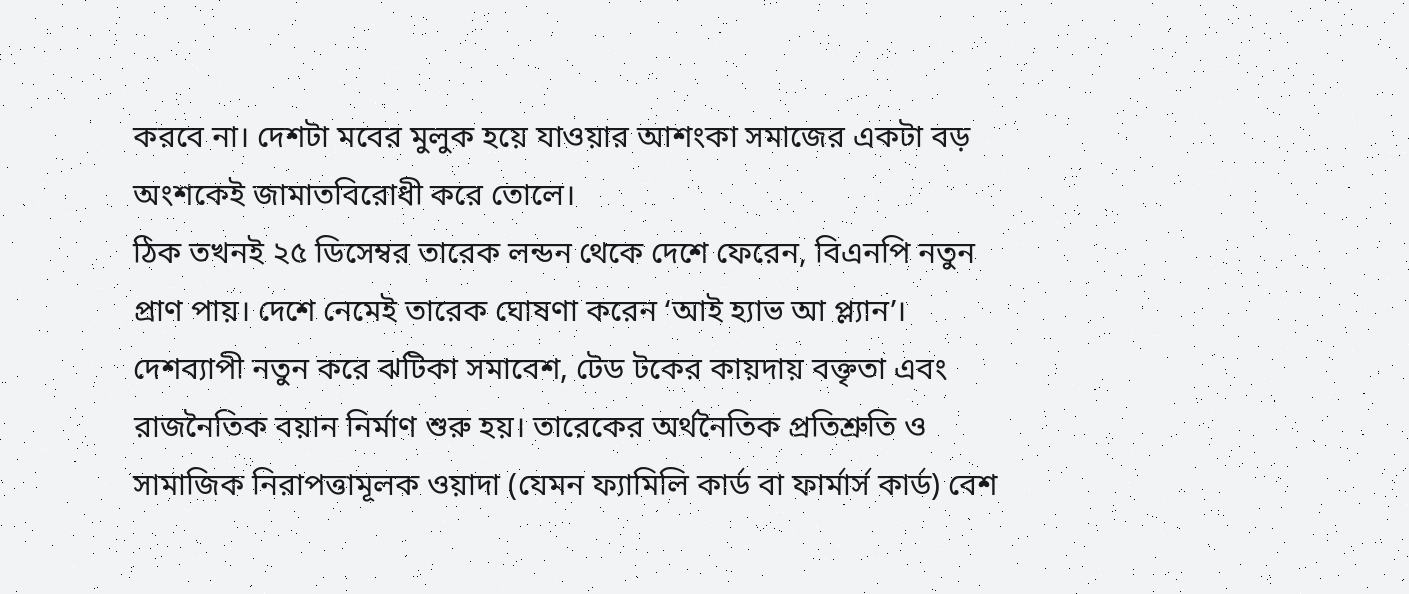করবে না। দেশটা মবের মুলুক হয়ে যাওয়ার আশংকা সমাজের একটা বড় অংশকেই জামাতবিরোধী করে তোলে।
ঠিক তখনই ২৫ ডিসেম্বর তারেক লন্ডন থেকে দেশে ফেরেন, বিএনপি নতুন প্রাণ পায়। দেশে নেমেই তারেক ঘোষণা করেন ‘আই হ্যাভ আ প্ল্যান’। দেশব্যাপী নতুন করে ঝটিকা সমাবেশ, টেড টকের কায়দায় বক্তৃতা এবং রাজনৈতিক বয়ান নির্মাণ শুরু হয়। তারেকের অর্থনৈতিক প্রতিশ্রুতি ও সামাজিক নিরাপত্তামূলক ওয়াদা (যেমন ফ্যামিলি কার্ড বা ফার্মার্স কার্ড) বেশ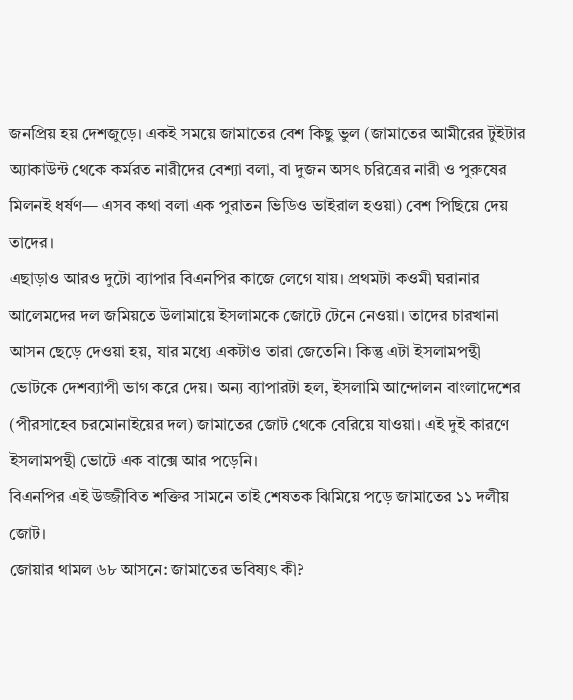জনপ্রিয় হয় দেশজুড়ে। একই সময়ে জামাতের বেশ কিছু ভুল (জামাতের আমীরের টুইটার অ্যাকাউন্ট থেকে কর্মরত নারীদের বেশ্যা বলা, বা দুজন অসৎ চরিত্রের নারী ও পুরুষের মিলনই ধর্ষণ— এসব কথা বলা এক পুরাতন ভিডিও ভাইরাল হওয়া) বেশ পিছিয়ে দেয় তাদের।
এছাড়াও আরও দুটো ব্যাপার বিএনপির কাজে লেগে যায়। প্রথমটা কওমী ঘরানার আলেমদের দল জমিয়তে উলামায়ে ইসলামকে জোটে টেনে নেওয়া। তাদের চারখানা আসন ছেড়ে দেওয়া হয়, যার মধ্যে একটাও তারা জেতেনি। কিন্তু এটা ইসলামপন্থী ভোটকে দেশব্যাপী ভাগ করে দেয়। অন্য ব্যাপারটা হল, ইসলামি আন্দোলন বাংলাদেশের (পীরসাহেব চরমোনাইয়ের দল) জামাতের জোট থেকে বেরিয়ে যাওয়া। এই দুই কারণে ইসলামপন্থী ভোটে এক বাক্সে আর পড়েনি।
বিএনপির এই উজ্জীবিত শক্তির সামনে তাই শেষতক ঝিমিয়ে পড়ে জামাতের ১১ দলীয় জোট।
জোয়ার থামল ৬৮ আসনে: জামাতের ভবিষ্যৎ কী?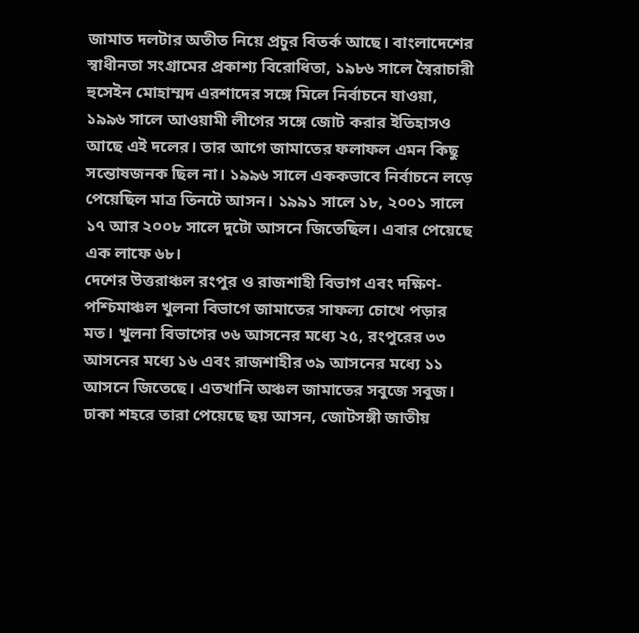জামাত দলটার অতীত নিয়ে প্রচুর বিতর্ক আছে। বাংলাদেশের স্বাধীনতা সংগ্রামের প্রকাশ্য বিরোধিতা, ১৯৮৬ সালে স্বৈরাচারী হুসেইন মোহাম্মদ এরশাদের সঙ্গে মিলে নির্বাচনে যাওয়া, ১৯৯৬ সালে আওয়ামী লীগের সঙ্গে জোট করার ইতিহাসও আছে এই দলের। তার আগে জামাতের ফলাফল এমন কিছু সন্তোষজনক ছিল না। ১৯৯৬ সালে এককভাবে নির্বাচনে লড়ে পেয়েছিল মাত্র তিনটে আসন। ১৯৯১ সালে ১৮, ২০০১ সালে ১৭ আর ২০০৮ সালে দুটো আসনে জিতেছিল। এবার পেয়েছে এক লাফে ৬৮।
দেশের উত্তরাঞ্চল রংপুর ও রাজশাহী বিভাগ এবং দক্ষিণ-পশ্চিমাঞ্চল খুলনা বিভাগে জামাতের সাফল্য চোখে পড়ার মত। খুলনা বিভাগের ৩৬ আসনের মধ্যে ২৫, রংপুরের ৩৩ আসনের মধ্যে ১৬ এবং রাজশাহীর ৩৯ আসনের মধ্যে ১১ আসনে জিতেছে। এতখানি অঞ্চল জামাতের সবুজে সবুজ। ঢাকা শহরে তারা পেয়েছে ছয় আসন, জোটসঙ্গী জাতীয়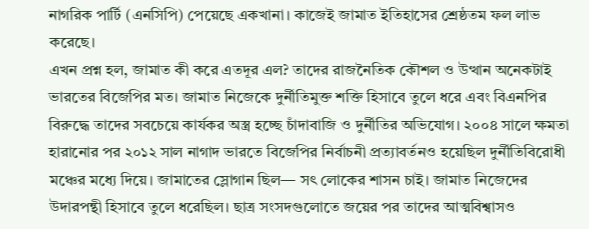নাগরিক পার্টি (এনসিপি) পেয়েছে একখানা। কাজেই জামাত ইতিহাসের শ্রেষ্ঠতম ফল লাভ করেছে।
এখন প্রশ্ন হল, জামাত কী করে এতদূর এল? তাদের রাজনৈতিক কৌশল ও উত্থান অনেকটাই ভারতের বিজেপির মত। জামাত নিজেকে দুর্নীতিমুক্ত শক্তি হিসাবে তুলে ধরে এবং বিএনপির বিরুদ্ধে তাদের সবচেয়ে কার্যকর অস্ত্র হচ্ছে চাঁদাবাজি ও দুর্নীতির অভিযোগ। ২০০৪ সালে ক্ষমতা হারানোর পর ২০১২ সাল নাগাদ ভারতে বিজেপির নির্বাচনী প্রত্যাবর্তনও হয়েছিল দুর্নীতিবিরোধী মঞ্চের মধ্যে দিয়ে। জামাতের স্লোগান ছিল— সৎ লোকের শাসন চাই। জামাত নিজেদের উদারপন্থী হিসাবে তুলে ধরেছিল। ছাত্র সংসদগুলোতে জয়ের পর তাদের আত্মবিশ্বাসও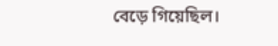বেড়ে গিয়েছিল।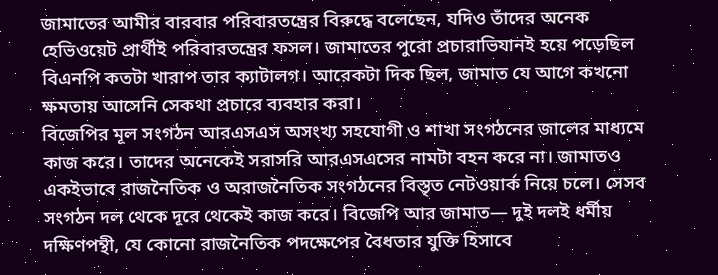জামাতের আমীর বারবার পরিবারতন্ত্রের বিরুদ্ধে বলেছেন, যদিও তাঁদের অনেক হেভিওয়েট প্রার্থীই পরিবারতন্ত্রের ফসল। জামাতের পুরো প্রচারাভিযানই হয়ে পড়েছিল বিএনপি কতটা খারাপ তার ক্যাটালগ। আরেকটা দিক ছিল, জামাত যে আগে কখনো ক্ষমতায় আসেনি সেকথা প্রচারে ব্যবহার করা।
বিজেপির মূল সংগঠন আরএসএস অসংখ্য সহযোগী ও শাখা সংগঠনের জালের মাধ্যমে কাজ করে। তাদের অনেকেই সরাসরি আরএসএসের নামটা বহন করে না। জামাতও একইভাবে রাজনৈতিক ও অরাজনৈতিক সংগঠনের বিস্তৃত নেটওয়ার্ক নিয়ে চলে। সেসব সংগঠন দল থেকে দূরে থেকেই কাজ করে। বিজেপি আর জামাত— দুই দলই ধর্মীয় দক্ষিণপন্থী, যে কোনো রাজনৈতিক পদক্ষেপের বৈধতার যুক্তি হিসাবে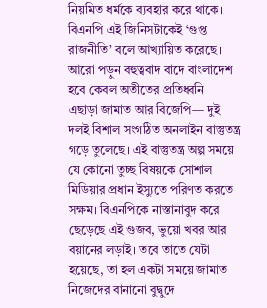নিয়মিত ধর্মকে ব্যবহার করে থাকে। বিএনপি এই জিনিসটাকেই ‘গুপ্ত রাজনীতি’ বলে আখ্যায়িত করেছে।
আরো পড়ুন বহুত্ববাদ বাদে বাংলাদেশ হবে কেবল অতীতের প্রতিধ্বনি
এছাড়া জামাত আর বিজেপি— দুই দলই বিশাল সংগঠিত অনলাইন বাস্তুতন্ত্র গড়ে তুলেছে। এই বাস্তুতন্ত্র অল্প সময়ে যে কোনো তুচ্ছ বিষয়কে সোশাল মিডিয়ার প্রধান ইস্যুতে পরিণত করতে সক্ষম। বিএনপিকে নাস্তানাবুদ করে ছেড়েছে এই গুজব, ভুয়ো খবর আর বয়ানের লড়াই। তবে তাতে যেটা হয়েছে, তা হল একটা সময়ে জামাত নিজেদের বানানো বুদ্বুদে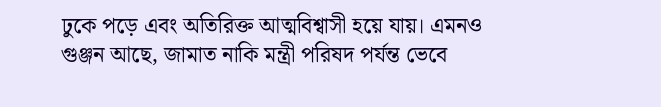ঢুকে পড়ে এবং অতিরিক্ত আত্মবিশ্বাসী হয়ে যায়। এমনও গুঞ্জন আছে, জামাত নাকি মন্ত্রী পরিষদ পর্যন্ত ভেবে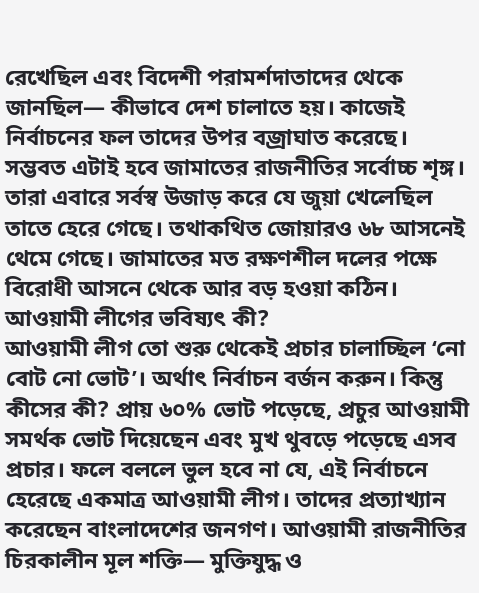রেখেছিল এবং বিদেশী পরামর্শদাতাদের থেকে জানছিল— কীভাবে দেশ চালাতে হয়। কাজেই নির্বাচনের ফল তাদের উপর বজ্রাঘাত করেছে।
সম্ভবত এটাই হবে জামাতের রাজনীতির সর্বোচ্চ শৃঙ্গ। তারা এবারে সর্বস্ব উজাড় করে যে জুয়া খেলেছিল তাতে হেরে গেছে। তথাকথিত জোয়ারও ৬৮ আসনেই থেমে গেছে। জামাতের মত রক্ষণশীল দলের পক্ষে বিরোধী আসনে থেকে আর বড় হওয়া কঠিন।
আওয়ামী লীগের ভবিষ্যৎ কী?
আওয়ামী লীগ তো শুরু থেকেই প্রচার চালাচ্ছিল ‘নো বোট নো ভোট’। অর্থাৎ নির্বাচন বর্জন করুন। কিন্তু কীসের কী? প্রায় ৬০% ভোট পড়েছে, প্রচুর আওয়ামী সমর্থক ভোট দিয়েছেন এবং মুখ থুবড়ে পড়েছে এসব প্রচার। ফলে বললে ভুল হবে না যে, এই নির্বাচনে হেরেছে একমাত্র আওয়ামী লীগ। তাদের প্রত্যাখ্যান করেছেন বাংলাদেশের জনগণ। আওয়ামী রাজনীতির চিরকালীন মূল শক্তি— মুক্তিযুদ্ধ ও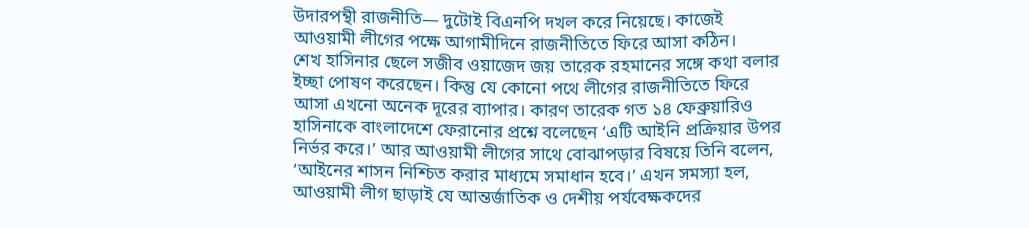উদারপন্থী রাজনীতি— দুটোই বিএনপি দখল করে নিয়েছে। কাজেই আওয়ামী লীগের পক্ষে আগামীদিনে রাজনীতিতে ফিরে আসা কঠিন।
শেখ হাসিনার ছেলে সজীব ওয়াজেদ জয় তারেক রহমানের সঙ্গে কথা বলার ইচ্ছা পোষণ করেছেন। কিন্তু যে কোনো পথে লীগের রাজনীতিতে ফিরে আসা এখনো অনেক দূরের ব্যাপার। কারণ তারেক গত ১৪ ফেব্রুয়ারিও হাসিনাকে বাংলাদেশে ফেরানোর প্রশ্নে বলেছেন ‘এটি আইনি প্রক্রিয়ার উপর নির্ভর করে।’ আর আওয়ামী লীগের সাথে বোঝাপড়ার বিষয়ে তিনি বলেন, ‘আইনের শাসন নিশ্চিত করার মাধ্যমে সমাধান হবে।’ এখন সমস্যা হল, আওয়ামী লীগ ছাড়াই যে আন্তর্জাতিক ও দেশীয় পর্যবেক্ষকদের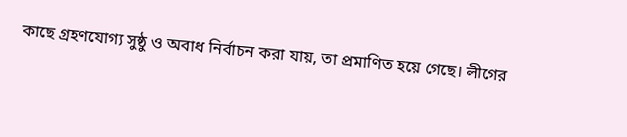কাছে গ্রহণযোগ্য সুষ্ঠু ও অবাধ নির্বাচন করা যায়, তা প্রমাণিত হয়ে গেছে। লীগের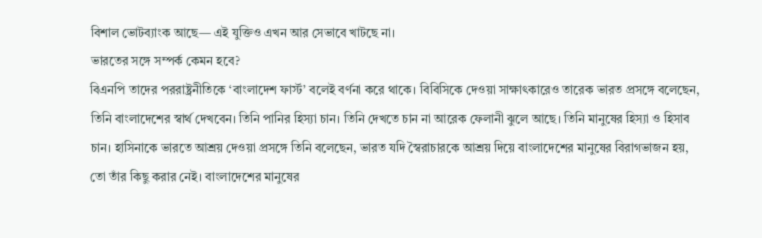বিশাল ভোটব্যাংক আছে— এই যুক্তিও এখন আর সেভাবে খাটছে না।
ভারতের সঙ্গে সম্পর্ক কেমন হবে?
বিএনপি তাদের পররাষ্ট্রনীতিকে ‘বাংলাদেশ ফার্স্ট’ বলেই বর্ণনা করে থাকে। বিবিসিকে দেওয়া সাক্ষাৎকারেও তারেক ভারত প্রসঙ্গে বলেছেন, তিনি বাংলাদেশের স্বার্থ দেখবেন। তিনি পানির হিস্যা চান। তিনি দেখতে চান না আরেক ফেলানী ঝুলে আছে। তিনি মানুষের হিস্যা ও হিসাব চান। হাসিনাকে ভারতে আশ্রয় দেওয়া প্রসঙ্গে তিনি বলেছেন, ভারত যদি স্বৈরাচারকে আশ্রয় দিয়ে বাংলাদেশের মানুষের বিরাগভাজন হয়, তো তাঁর কিছু করার নেই। বাংলাদেশের মানুষের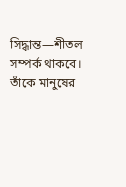সিদ্ধান্ত—শীতল সম্পর্ক থাকবে। তাঁকে মানুষের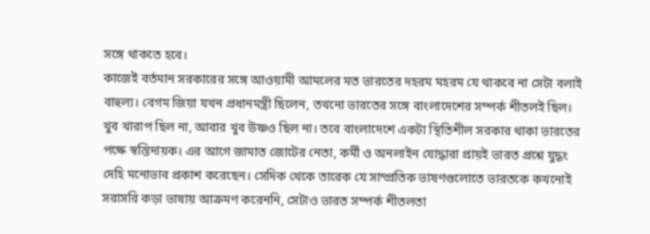সঙ্গে থাকতে হবে।
কাজেই বর্তমান সরকারের সঙ্গে আওয়ামী আমলের মত ভারতের দহরম মহরম যে থাকবে না সেটা বলাই বাহুল্য। বেগম জিয়া যখন প্রধানমন্ত্রী ছিলেন, তখনো ভারতের সঙ্গে বাংলাদেশের সম্পর্ক শীতলই ছিল। খুব খারাপ ছিল না, আবার খুব উষ্ণও ছিল না। তবে বাংলাদেশে একটা স্থিতিশীল সরকার থাকা ভারতের পক্ষে স্বস্তিদায়ক। এর আগে জামাত জোটের নেতা, কর্মী ও অনলাইন যোদ্ধারা প্রায়ই ভারত প্রশ্নে যুদ্ধং দেহি মনোভাব প্রকাশ করেছেন। সেদিক থেকে তারেক যে সাম্প্রতিক ভাষণগুলোতে ভারতকে কখনোই সরাসরি কড়া ভাষায় আক্রমণ করেননি, সেটাও ভারত সম্পর্ক শীতলতা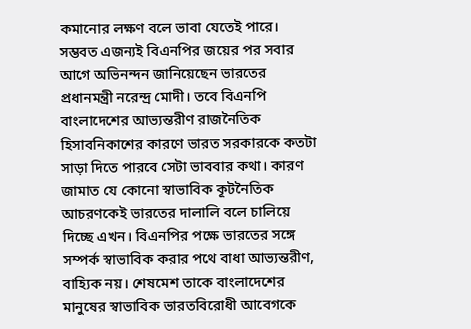কমানোর লক্ষণ বলে ভাবা যেতেই পারে। সম্ভবত এজন্যই বিএনপির জয়ের পর সবার আগে অভিনন্দন জানিয়েছেন ভারতের প্রধানমন্ত্রী নরেন্দ্র মোদী। তবে বিএনপি বাংলাদেশের আভ্যন্তরীণ রাজনৈতিক হিসাবনিকাশের কারণে ভারত সরকারকে কতটা সাড়া দিতে পারবে সেটা ভাববার কথা। কারণ জামাত যে কোনো স্বাভাবিক কূটনৈতিক আচরণকেই ভারতের দালালি বলে চালিয়ে দিচ্ছে এখন। বিএনপির পক্ষে ভারতের সঙ্গে সম্পর্ক স্বাভাবিক করার পথে বাধা আভ্যন্তরীণ, বাহ্যিক নয়। শেষমেশ তাকে বাংলাদেশের মানুষের স্বাভাবিক ভারতবিরোধী আবেগকে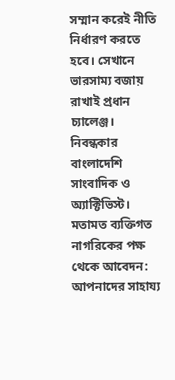সম্মান করেই নীতি নির্ধারণ করতে হবে। সেখানে ভারসাম্য বজায় রাখাই প্রধান চ্যালেঞ্জ।
নিবন্ধকার বাংলাদেশি সাংবাদিক ও অ্যাক্টিভিস্ট। মতামত ব্যক্তিগত
নাগরিকের পক্ষ থেকে আবেদন:
আপনাদের সাহায্য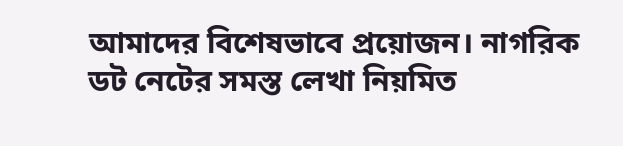আমাদের বিশেষভাবে প্রয়োজন। নাগরিক ডট নেটের সমস্ত লেখা নিয়মিত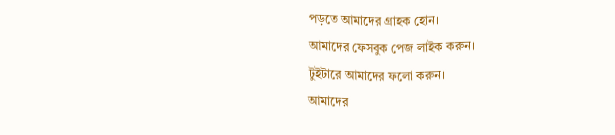পড়তে আমাদের গ্রাহক হোন।
আমাদের ফেসবুক পেজ লাইক করুন।
টুইটারে আমাদের ফলো করুন।
আমাদের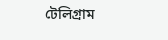টেলিগ্রাম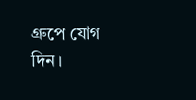গ্রুপে যোগ দিন।